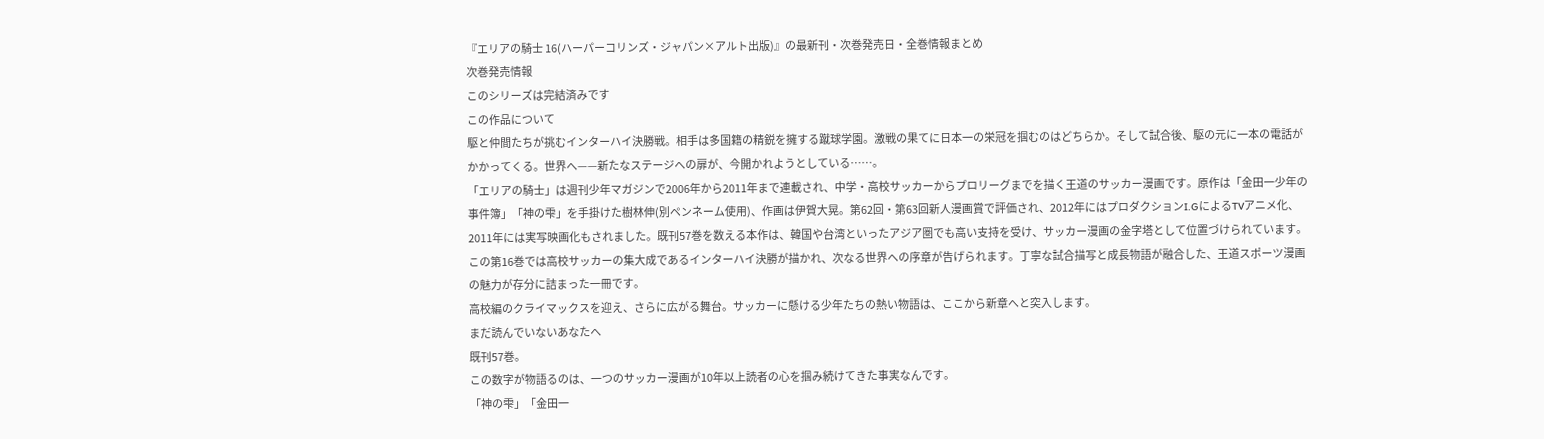『エリアの騎士 16(ハーパーコリンズ・ジャパン×アルト出版)』の最新刊・次巻発売日・全巻情報まとめ
次巻発売情報
このシリーズは完結済みです
この作品について
駆と仲間たちが挑むインターハイ決勝戦。相手は多国籍の精鋭を擁する蹴球学園。激戦の果てに日本一の栄冠を掴むのはどちらか。そして試合後、駆の元に一本の電話がかかってくる。世界へ——新たなステージへの扉が、今開かれようとしている……。
「エリアの騎士」は週刊少年マガジンで2006年から2011年まで連載され、中学・高校サッカーからプロリーグまでを描く王道のサッカー漫画です。原作は「金田一少年の事件簿」「神の雫」を手掛けた樹林伸(別ペンネーム使用)、作画は伊賀大晃。第62回・第63回新人漫画賞で評価され、2012年にはプロダクションI.GによるTVアニメ化、2011年には実写映画化もされました。既刊57巻を数える本作は、韓国や台湾といったアジア圏でも高い支持を受け、サッカー漫画の金字塔として位置づけられています。この第16巻では高校サッカーの集大成であるインターハイ決勝が描かれ、次なる世界への序章が告げられます。丁寧な試合描写と成長物語が融合した、王道スポーツ漫画の魅力が存分に詰まった一冊です。
高校編のクライマックスを迎え、さらに広がる舞台。サッカーに懸ける少年たちの熱い物語は、ここから新章へと突入します。
まだ読んでいないあなたへ
既刊57巻。
この数字が物語るのは、一つのサッカー漫画が10年以上読者の心を掴み続けてきた事実なんです。
「神の雫」「金田一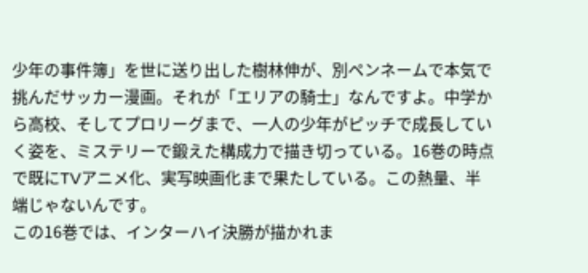少年の事件簿」を世に送り出した樹林伸が、別ペンネームで本気で挑んだサッカー漫画。それが「エリアの騎士」なんですよ。中学から高校、そしてプロリーグまで、一人の少年がピッチで成長していく姿を、ミステリーで鍛えた構成力で描き切っている。16巻の時点で既にTVアニメ化、実写映画化まで果たしている。この熱量、半端じゃないんです。
この16巻では、インターハイ決勝が描かれま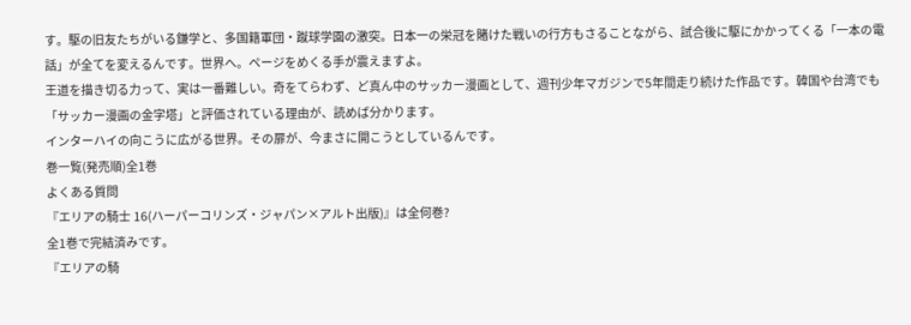す。駆の旧友たちがいる鎌学と、多国籍軍団・蹴球学園の激突。日本一の栄冠を賭けた戦いの行方もさることながら、試合後に駆にかかってくる「一本の電話」が全てを変えるんです。世界へ。ページをめくる手が震えますよ。
王道を描き切る力って、実は一番難しい。奇をてらわず、ど真ん中のサッカー漫画として、週刊少年マガジンで5年間走り続けた作品です。韓国や台湾でも「サッカー漫画の金字塔」と評価されている理由が、読めば分かります。
インターハイの向こうに広がる世界。その扉が、今まさに開こうとしているんです。
巻一覧(発売順)全1巻
よくある質問
『エリアの騎士 16(ハーパーコリンズ・ジャパン×アルト出版)』は全何巻?
全1巻で完結済みです。
『エリアの騎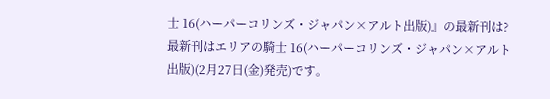士 16(ハーパーコリンズ・ジャパン×アルト出版)』の最新刊は?
最新刊はエリアの騎士 16(ハーパーコリンズ・ジャパン×アルト出版)(2月27日(金)発売)です。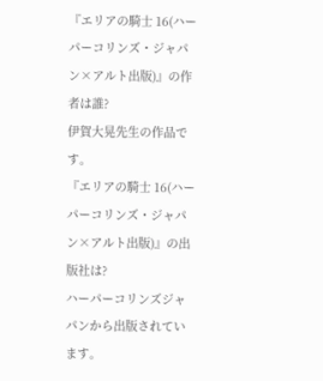『エリアの騎士 16(ハーパーコリンズ・ジャパン×アルト出版)』の作者は誰?
伊賀大晃先生の作品です。
『エリアの騎士 16(ハーパーコリンズ・ジャパン×アルト出版)』の出版社は?
ハーパーコリンズジャパンから出版されています。